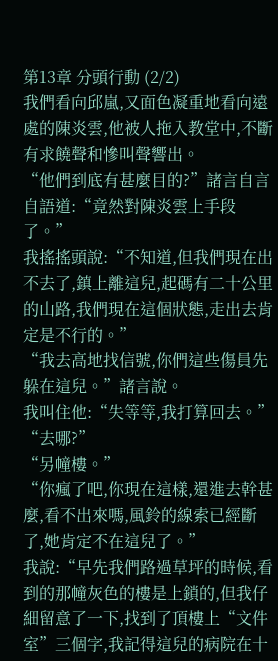第13章 分頭行動 (2/2)
我們看向邱嵐,又面色凝重地看向遠處的陳炎雲,他被人拖入教堂中,不斷有求饒聲和慘叫聲響出。
“他們到底有甚麼目的?”諸言自言自語道:“竟然對陳炎雲上手段了。”
我搖搖頭說:“不知道,但我們現在出不去了,鎮上離這兒,起碼有二十公里的山路,我們現在這個狀態,走出去肯定是不行的。”
“我去高地找信號,你們這些傷員先躲在這兒。”諸言說。
我叫住他:“失等等,我打算回去。”
“去哪?”
“另幢樓。”
“你瘋了吧,你現在這樣,還進去幹甚麼,看不出來嗎,風鈴的線索已經斷了,她肯定不在這兒了。”
我說:“早先我們路過草坪的時候,看到的那幢灰色的樓是上鎖的,但我仔細留意了一下,找到了頂樓上“文件室”三個字,我記得這兒的病院在十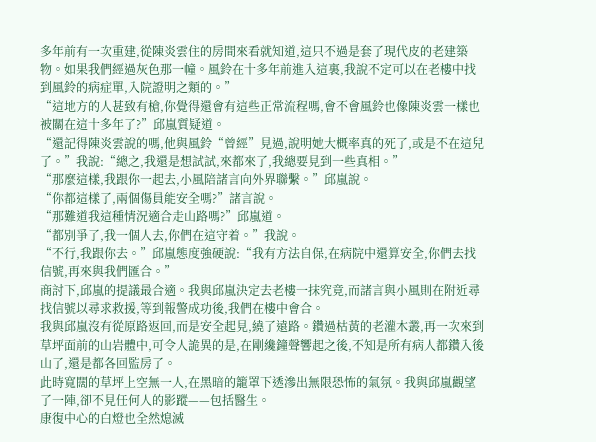多年前有一次重建,從陳炎雲住的房間來看就知道,這只不過是套了現代皮的老建築物。如果我們經過灰色那一幢。風鈴在十多年前進入這裏,我說不定可以在老樓中找到風鈴的病症單,入院證明之類的。”
“這地方的人甚致有槍,你覺得還會有這些正常流程嗎,會不會風鈴也像陳炎雲一樣也被關在這十多年了?”邱嵐質疑道。
“還記得陳炎雲說的嗎,他與風鈴“曾經”見過,說明她大概率真的死了,或是不在這兒了。”我說:“總之,我還是想試試,來都來了,我總要見到一些真相。”
“那麼這樣,我跟你一起去,小風陪諸言向外界聯繫。”邱嵐說。
“你都這樣了,兩個傷員能安全嗎?”諸言說。
“那難道我這種情況適合走山路嗎?”邱嵐道。
“都別爭了,我一個人去,你們在這守着。”我說。
“不行,我跟你去。”邱嵐態度強硬說:“我有方法自保,在病院中還算安全,你們去找信號,再來與我們匯合。”
商討下,邱嵐的提議最合適。我與邱嵐決定去老樓一抹究竟,而諸言與小風則在附近尋找信號以尋求救援,等到報警成功後,我們在樓中會合。
我與邱嵐沒有從原路返回,而是安全起見,繞了遠路。鑽過枯黃的老灌木叢,再一次來到草坪面前的山岩體中,可令人詭異的是,在剛纔鐘聲響起之後,不知是所有病人都鑽入後山了,還是都各回監房了。
此時寬闊的草坪上空無一人,在黑暗的籠罩下透滲出無限恐怖的氣氛。我與邱嵐觀望了一陣,卻不見任何人的影蹤——包括醫生。
康復中心的白燈也全然熄滅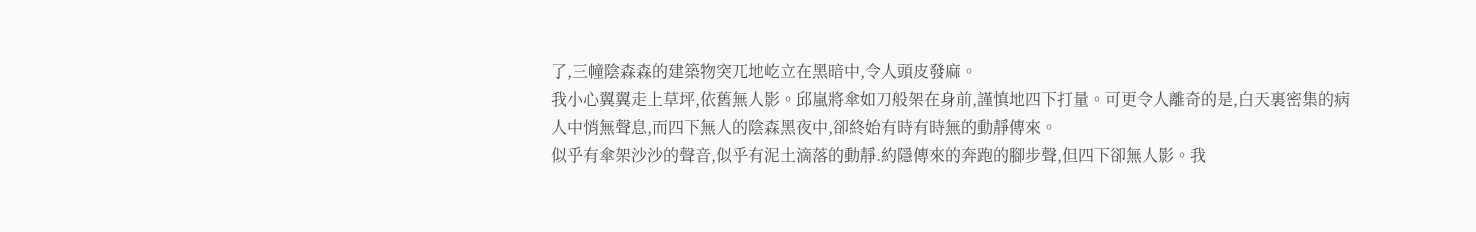了,三幢陰森森的建築物突兀地屹立在黑暗中,令人頭皮發麻。
我小心翼翼走上草坪,依舊無人影。邱嵐將傘如刀般架在身前,謹慎地四下打量。可更令人離奇的是,白天裏密集的病人中悄無聲息,而四下無人的陰森黑夜中,卻終始有時有時無的動靜傳來。
似乎有傘架沙沙的聲音,似乎有泥土滴落的動靜.約隱傳來的奔跑的腳步聲,但四下卻無人影。我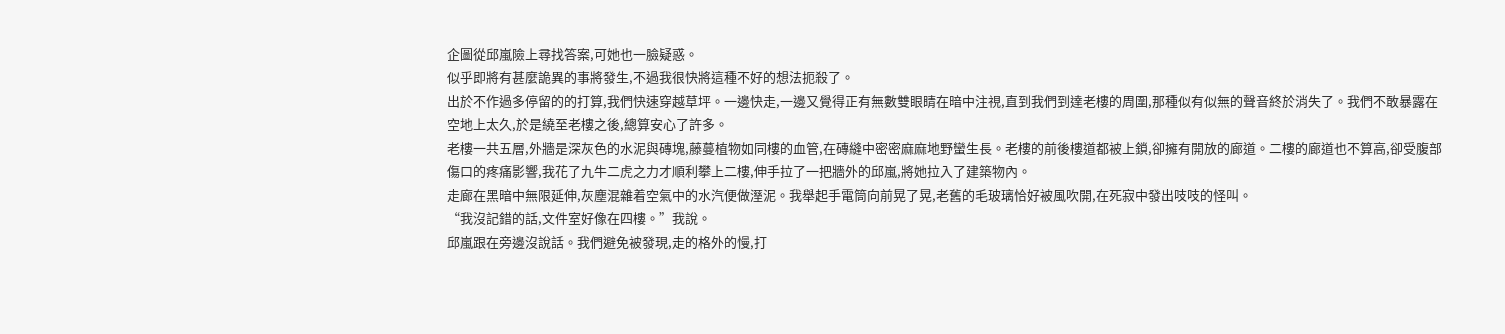企圖從邱嵐險上尋找答案,可她也一臉疑惑。
似乎即將有甚麼詭異的事將發生,不過我很快將這種不好的想法扼殺了。
出於不作過多停留的的打算,我們快速穿越草坪。一邊快走,一邊又覺得正有無數雙眼睛在暗中注視,直到我們到達老樓的周圍,那種似有似無的聲音終於消失了。我們不敢暴露在空地上太久,於是繞至老樓之後,總算安心了許多。
老樓一共五層,外牆是深灰色的水泥與磚塊,藤蔓植物如同樓的血管,在磚縫中密密麻麻地野蠻生長。老樓的前後樓道都被上鎖,卻擁有開放的廊道。二樓的廊道也不算高,卻受腹部傷口的疼痛影響,我花了九牛二虎之力才順利攀上二樓,伸手拉了一把牆外的邱嵐,將她拉入了建築物內。
走廊在黑暗中無限延伸,灰塵混雜着空氣中的水汽便做溼泥。我舉起手電筒向前晃了晃,老舊的毛玻璃恰好被風吹開,在死寂中發出吱吱的怪叫。
“我沒記錯的話,文件室好像在四樓。”我說。
邱嵐跟在旁邊沒說話。我們避免被發現,走的格外的慢,打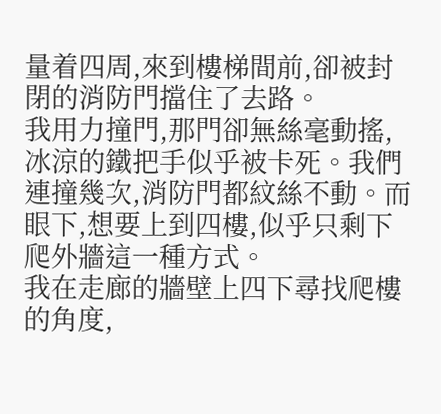量着四周,來到樓梯間前,卻被封閉的消防門擋住了去路。
我用力撞門,那門卻無絲毫動搖,冰涼的鐵把手似乎被卡死。我們連撞幾次,消防門都紋絲不動。而眼下,想要上到四樓,似乎只剩下爬外牆這一種方式。
我在走廊的牆壁上四下尋找爬樓的角度,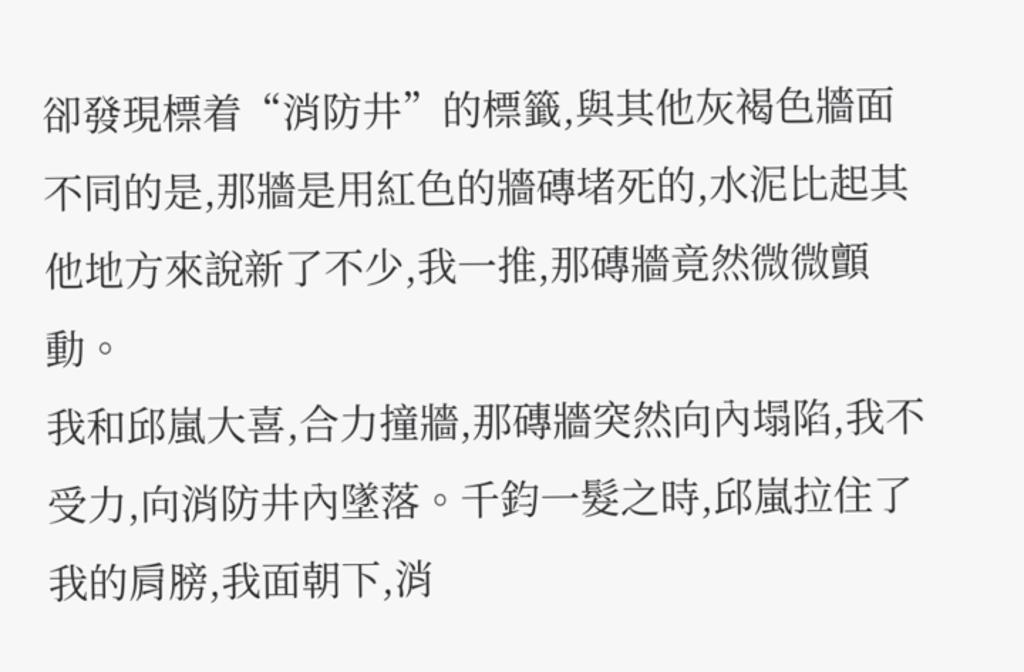卻發現標着“消防井”的標籤,與其他灰褐色牆面不同的是,那牆是用紅色的牆磚堵死的,水泥比起其他地方來說新了不少,我一推,那磚牆竟然微微顫動。
我和邱嵐大喜,合力撞牆,那磚牆突然向內塌陷,我不受力,向消防井內墜落。千鈞一髮之時,邱嵐拉住了我的肩膀,我面朝下,消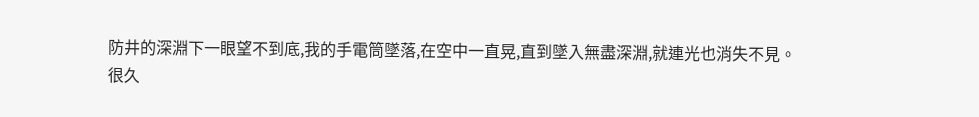防井的深淵下一眼望不到底,我的手電筒墜落,在空中一直晃,直到墜入無盡深淵,就連光也消失不見。
很久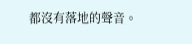都沒有落地的聲音。